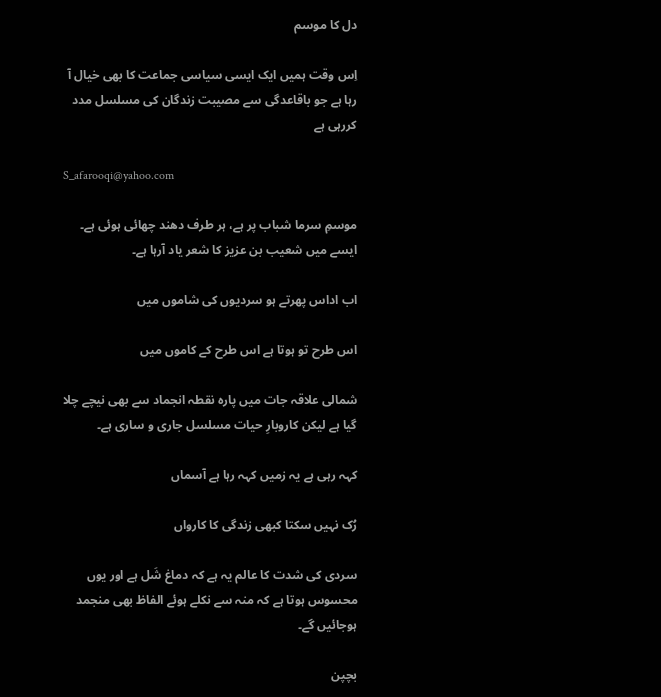دل کا موسم

اِس وقت ہمیں ایک ایسی سیاسی جماعت کا بھی خیال آ رہا ہے جو باقاعدگی سے مصیبت زندگان کی مسلسل مدد کررہی ہے

S_afarooqi@yahoo.com

موسمِ سرما شباب پر ہے، ہر طرف دھند چھائی ہوئی ہے۔ ایسے میں شعیب بن عزیز کا شعر یاد آرہا ہے۔

اب اداس پھرتے ہو سردیوں کی شاموں میں

اس طرح تو ہوتا ہے اس طرح کے کاموں میں

شمالی علاقہ جات میں پارہ نقطہ انجماد سے بھی نیچے چلا گیا ہے لیکن کاروبارِ حیات مسلسل جاری و ساری ہے۔

کہہ رہی ہے یہ زمیں کہہ رہا ہے آسماں

رُک نہیں سکتا کبھی زندگی کا کارواں

سردی کی شدت کا عالم یہ ہے کہ دماغ شَل ہے اور یوں محسوس ہوتا ہے کہ منہ سے نکلے ہوئے الفاظ بھی منجمد ہوجائیں گے۔

بچپن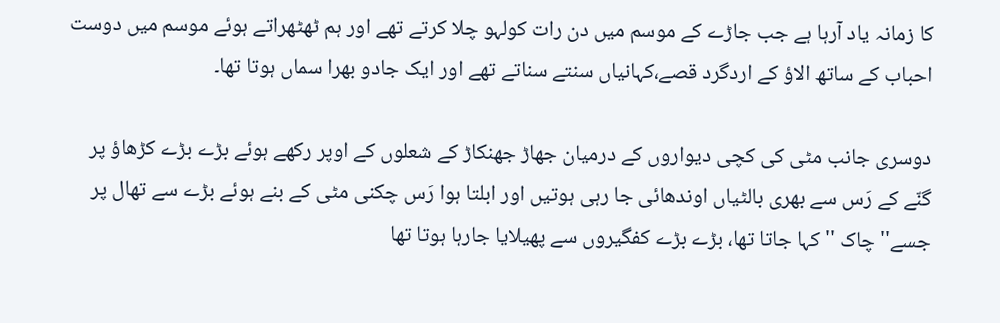کا زمانہ یاد آرہا ہے جب جاڑے کے موسم میں دن رات کولہو چلا کرتے تھے اور ہم ٹھٹھراتے ہوئے موسم میں دوست احباب کے ساتھ الاؤ کے اردگرد قصے،کہانیاں سنتے سناتے تھے اور ایک جادو بھرا سماں ہوتا تھا۔

دوسری جانب مٹی کی کچی دیواروں کے درمیان جھاڑ جھنکاڑ کے شعلوں کے اوپر رکھے ہوئے بڑے بڑے کڑھاؤ پر گنّے کے رَس سے بھری بالٹیاں اوندھائی جا رہی ہوتیں اور ابلتا ہوا رَس چکنی مٹی کے بنے ہوئے بڑے سے تھال پر جسے'' چاک '' کہا جاتا تھا، بڑے بڑے کفگیروں سے پھیلایا جارہا ہوتا تھا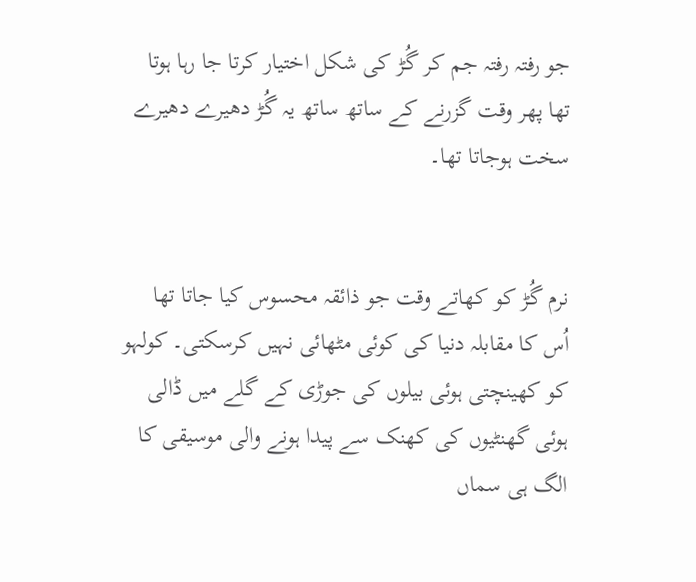جو رفتہ رفتہ جم کر گُڑ کی شکل اختیار کرتا جا رہا ہوتا تھا پھر وقت گزرنے کے ساتھ ساتھ یہ گُڑ دھیرے دھیرے سخت ہوجاتا تھا۔


نرم گُڑ کو کھاتے وقت جو ذائقہ محسوس کیا جاتا تھا اُس کا مقابلہ دنیا کی کوئی مٹھائی نہیں کرسکتی۔ کولہو کو کھینچتی ہوئی بیلوں کی جوڑی کے گلے میں ڈالی ہوئی گھنٹیوں کی کھنک سے پیدا ہونے والی موسیقی کا الگ ہی سماں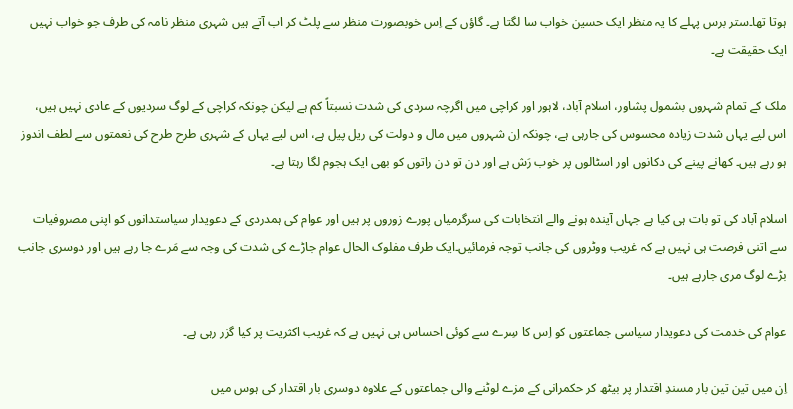ہوتا تھا۔ستر برس پہلے کا یہ منظر ایک حسین خواب سا لگتا ہے۔ گاؤں کے اِس خوبصورت منظر سے پلٹ کر اب آتے ہیں شہری منظر نامہ کی طرف جو خواب نہیں ایک حقیقت ہے۔

ملک کے تمام شہروں بشمول پشاور، اسلام آباد، لاہور اور کراچی میں اگرچہ سردی کی شدت نسبتاً کم ہے لیکن چونکہ کراچی کے لوگ سردیوں کے عادی نہیں ہیں، اس لیے یہاں شدت زیادہ محسوس کی جارہی ہے، چونکہ اِن شہروں میں مال و دولت کی ریل پیل ہے، اس لیے یہاں کے شہری طرح طرح کی نعمتوں سے لطف اندوز ہو رہے ہیں۔ کھانے پینے کی دکانوں اور اسٹالوں پر خوب رَش ہے اور دن تو دن راتوں کو بھی ایک ہجوم لگا رہتا ہے۔

اسلام آباد کی تو بات ہی کیا ہے جہاں آیندہ ہونے والے انتخابات کی سرگرمیاں پورے زوروں پر ہیں اور عوام کی ہمدردی کے دعویدار سیاستدانوں کو اپنی مصروفیات سے اتنی فرصت ہی نہیں ہے کہ غریب ووٹروں کی جانب توجہ فرمائیں۔ایک طرف مفلوک الحال عوام جاڑے کی شدت کی وجہ سے مَرے جا رہے ہیں اور دوسری جانب بڑے لوگ مری جارہے ہیں۔

عوام کی خدمت کی دعویدار سیاسی جماعتوں کو اِس کا سِرے سے کوئی احساس ہی نہیں ہے کہ غریب اکثریت پر کیا گزر رہی ہے۔

اِن میں تین تین بار مسندِ اقتدار پر بیٹھ کر حکمرانی کے مزے لوٹنے والی جماعتوں کے علاوہ دوسری بار اقتدار کی ہوس میں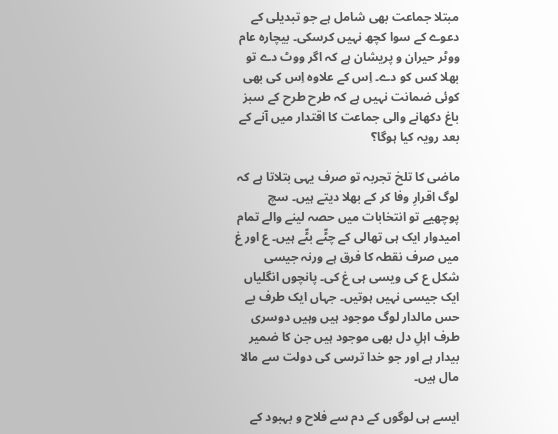مبتلا جماعت بھی شامل ہے جو تبدیلی کے دعوے کے سوا کچھ نہیں کرسکی۔ بیچارہ عام ووٹر حیران و پریشان ہے کہ اگر ووٹ دے تو بھلا کس کو دے۔ اِس کے علاوہ اِس کی بھی کوئی ضمانت نہیں ہے کہ طرح طرح کے سبز باغ دکھانے والی جماعت کا اقتدار میں آنے کے بعد رویہ کیا ہوگا؟

ماضی کا تلخ تجربہ تو صرف یہی بتلاتا ہے کہ لوگ اقرارِ وفا کر کے بھلا دیتے ہیں۔ سچ پوچھیے تو انتخابات میں حصہ لینے والے تمام امیدوار ایک ہی تھالی کے چٹّے بٹّے ہیں۔ ع اور غ میں صرف نقطہ کا فرق ہے ورنہ جیسی شکل ع کی ویسی ہی غ کی۔ پانچوں انگلیاں ایک جیسی نہیں ہوتیں۔ جہاں ایک طرف بے حس مالدار لوگ موجود ہیں وہیں دوسری طرف اہلِ دل بھی موجود ہیں جن کا ضمیر بیدار ہے اور جو خدا ترسی کی دولت سے مالا مال ہیں۔

ایسے ہی لوگوں کے دم سے فلاح و بہبود کے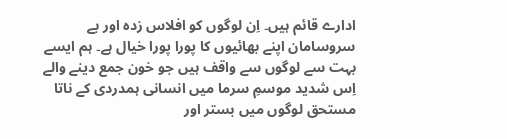ادارے قائم ہیں۔ اِن لوگوں کو افلاس زدہ اور بے سروسامان اپنے بھائیوں کا پورا پورا خیال ہے۔ ہم ایسے بہت سے لوگوں سے واقف ہیں جو خون جمع دینے والے اِس شدید موسمِ سرما میں انسانی ہمدردی کے ناتا مستحق لوگوں میں بستر اور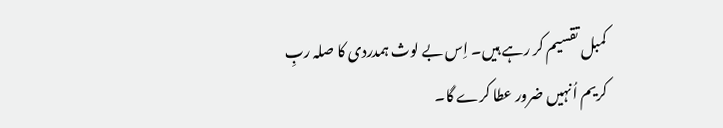کمبل تقسیم کر رہے ہیں۔ اِس بے لوث ہمدردی کا صلہ ربِ کریم اُنہیں ضرور عطا کرے گا۔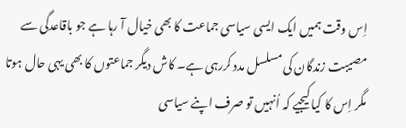اِس وقت ہمیں ایک ایسی سیاسی جماعت کا بھی خیال آ رہا ہے جو باقاعدگی سے مصیبت زندگان کی مسلسل مدد کررہی ہے۔ کاش دیگر جماعتوں کا بھی یہی حال ہوتا مگر اِس کا کیا کیجیے کہ اُنہیں تو صرف اپنے سیاسی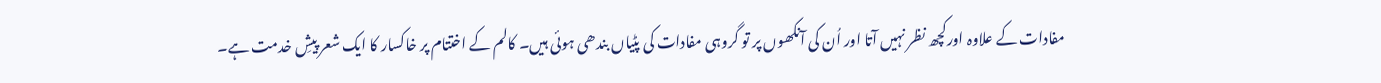مفادات کے علاوہ اورکچھ نظر نہیں آتا اور اُن کی آنکھوں پر تو گروہی مفادات کی پٹیاں بندھی ہوئی ہیں۔ کالم کے اختتام پر خاکسار کا ایک شعر پیشِ خدمت ہے۔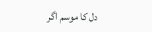دل کا موسم اگر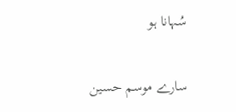سُہانا ہو

سارے موسم حسین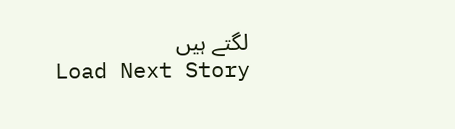لگتے ہیں
Load Next Story